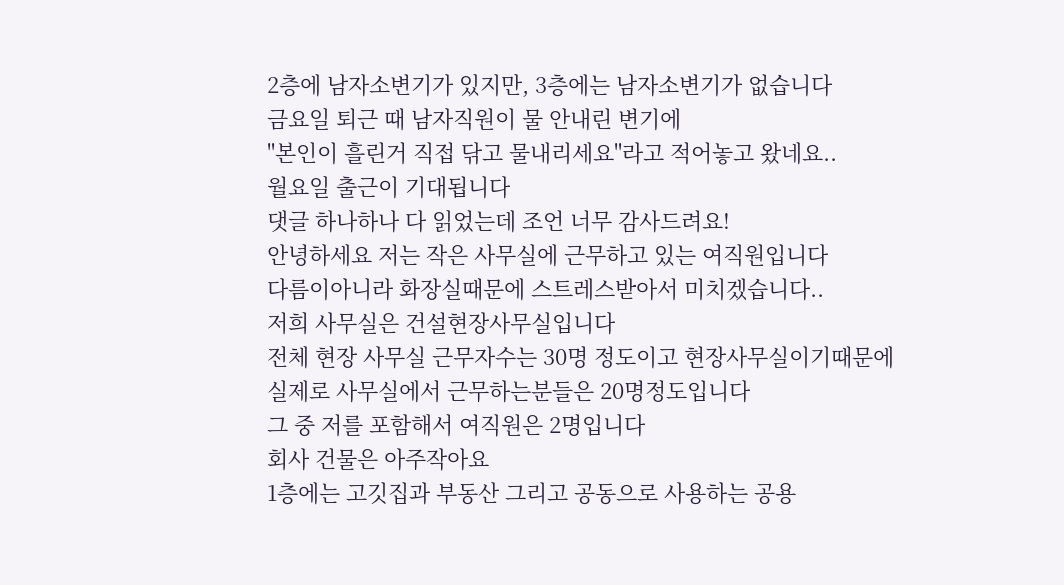2층에 남자소변기가 있지만, 3층에는 남자소변기가 없습니다
금요일 퇴근 때 남자직원이 물 안내린 변기에
"본인이 흘린거 직접 닦고 물내리세요"라고 적어놓고 왔네요..
월요일 출근이 기대됩니다
댓글 하나하나 다 읽었는데 조언 너무 감사드려요!
안녕하세요 저는 작은 사무실에 근무하고 있는 여직원입니다
다름이아니라 화장실때문에 스트레스받아서 미치겠습니다..
저희 사무실은 건설현장사무실입니다
전체 현장 사무실 근무자수는 30명 정도이고 현장사무실이기때문에
실제로 사무실에서 근무하는분들은 20명정도입니다
그 중 저를 포함해서 여직원은 2명입니다
회사 건물은 아주작아요
1층에는 고깃집과 부동산 그리고 공동으로 사용하는 공용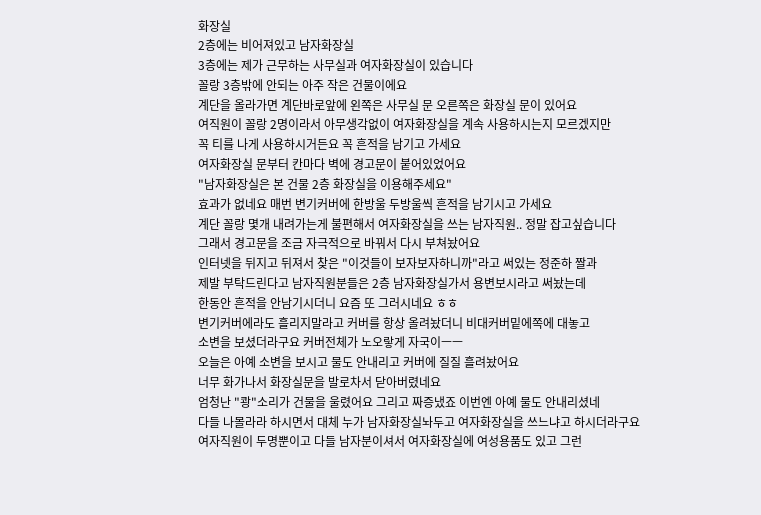화장실
2층에는 비어져있고 남자화장실
3층에는 제가 근무하는 사무실과 여자화장실이 있습니다
꼴랑 3층밖에 안되는 아주 작은 건물이에요
계단을 올라가면 계단바로앞에 왼쪽은 사무실 문 오른쪽은 화장실 문이 있어요
여직원이 꼴랑 2명이라서 아무생각없이 여자화장실을 계속 사용하시는지 모르겠지만
꼭 티를 나게 사용하시거든요 꼭 흔적을 남기고 가세요
여자화장실 문부터 칸마다 벽에 경고문이 붙어있었어요
"남자화장실은 본 건물 2층 화장실을 이용해주세요"
효과가 없네요 매번 변기커버에 한방울 두방울씩 흔적을 남기시고 가세요
계단 꼴랑 몇개 내려가는게 불편해서 여자화장실을 쓰는 남자직원.. 정말 잡고싶습니다
그래서 경고문을 조금 자극적으로 바꿔서 다시 부쳐놨어요
인터넷을 뒤지고 뒤져서 찾은 "이것들이 보자보자하니까"라고 써있는 정준하 짤과
제발 부탁드린다고 남자직원분들은 2층 남자화장실가서 용변보시라고 써놨는데
한동안 흔적을 안남기시더니 요즘 또 그러시네요 ㅎㅎ
변기커버에라도 흘리지말라고 커버를 항상 올려놨더니 비대커버밑에쪽에 대놓고
소변을 보셨더라구요 커버전체가 노오랗게 자국이ㅡㅡ
오늘은 아예 소변을 보시고 물도 안내리고 커버에 질질 흘려놨어요
너무 화가나서 화장실문을 발로차서 닫아버렸네요
엄청난 "쾅"소리가 건물을 울렸어요 그리고 짜증냈죠 이번엔 아예 물도 안내리셨네
다들 나몰라라 하시면서 대체 누가 남자화장실놔두고 여자화장실을 쓰느냐고 하시더라구요
여자직원이 두명뿐이고 다들 남자분이셔서 여자화장실에 여성용품도 있고 그런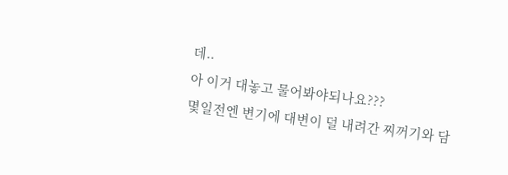데..
아 이거 대놓고 물어봐야되나요???
몇일전엔 변기에 대변이 덜 내려간 찌꺼기와 담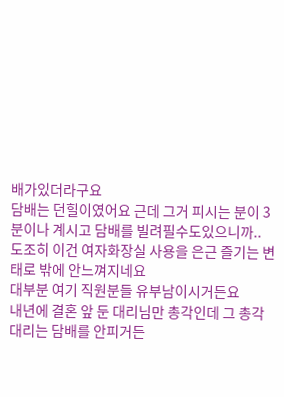배가있더라구요
담배는 던힐이였어요 근데 그거 피시는 분이 3분이나 계시고 담배를 빌려필수도있으니까..
도조히 이건 여자화장실 사용을 은근 즐기는 변태로 밖에 안느껴지네요
대부분 여기 직원분들 유부남이시거든요
내년에 결혼 앞 둔 대리님만 총각인데 그 총각 대리는 담배를 안피거든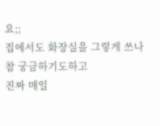요;;
집에서도 화장실을 그렇게 쓰나 참 궁금하기도하고
진짜 매일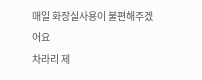매일 화장실사용이 불편해주겠어요
차라리 제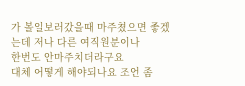가 볼일보러갔을때 마주쳤으면 좋겠는데 저나 다른 여직원분이나
한번도 안마주치더라구요
대체 어떻게 해야되나요 조언 좀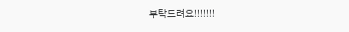부탁드려요!!!!!!!